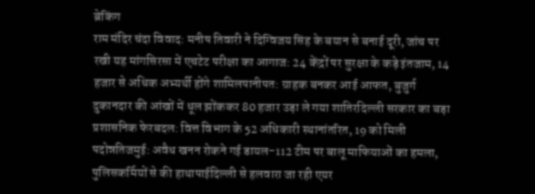ब्रेकिंग
राम मंदिर चंदा विवाद: मनीष तिवारी ने दिग्विजय सिंह के बयान से बनाई दूरी, जांच पर रखी यह मांगसिरसा में एचटेट परीक्षा का आगाज: 24 केंद्रों पर सुरक्षा के कड़े इंतजाम, 14 हजार से अधिक अभ्यर्थी होंगे शामिलपानीपत: ग्राहक बनकर आई आफत, बुजुर्ग दुकानदार की आंखों में धूल झोंककर 80 हजार उड़ा ले गया शातिरदिल्ली सरकार का बड़ा प्रशासनिक फेरबदल: वित्त विभाग के 52 अधिकारी स्थानांतरित, 19 को मिली पदोन्नतिजमुई: अवैध खनन रोकने गई डायल-112 टीम पर बालू माफियाओं का हमला, पुलिसकर्मियों से की हाथापाईदिल्ली से हलवारा जा रही एयर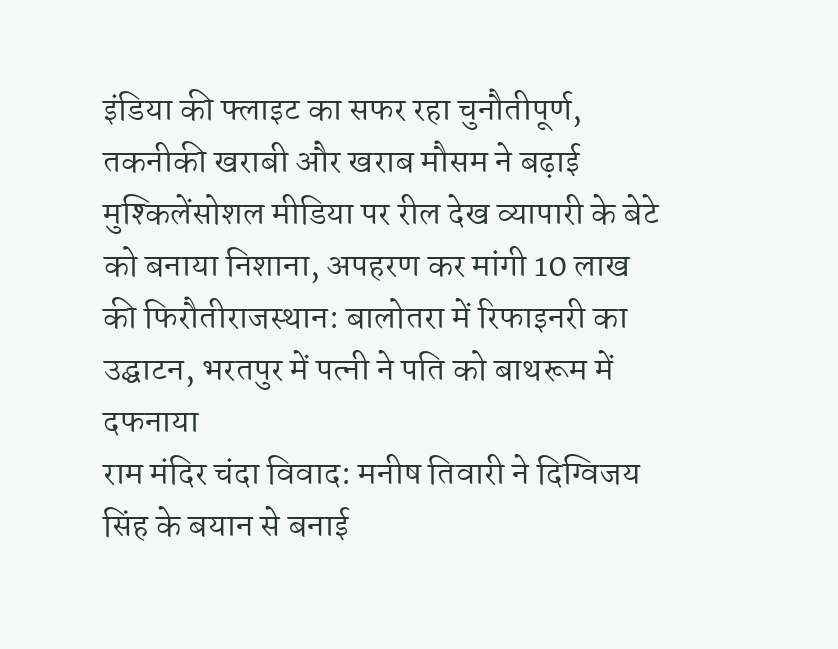इंडिया की फ्लाइट का सफर रहा चुनौतीपूर्ण, तकनीकी खराबी और खराब मौसम ने बढ़ाई मुश्किलेंसोशल मीडिया पर रील देख व्यापारी के बेटे को बनाया निशाना, अपहरण कर मांगी 10 लाख की फिरौतीराजस्थान: बालोतरा में रिफाइनरी का उद्घाटन, भरतपुर में पत्नी ने पति को बाथरूम में दफनाया
राम मंदिर चंदा विवाद: मनीष तिवारी ने दिग्विजय सिंह के बयान से बनाई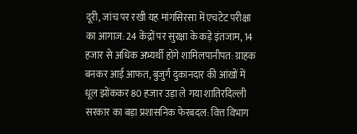दूरी, जांच पर रखी यह मांगसिरसा में एचटेट परीक्षा का आगाज: 24 केंद्रों पर सुरक्षा के कड़े इंतजाम, 14 हजार से अधिक अभ्यर्थी होंगे शामिलपानीपत: ग्राहक बनकर आई आफत, बुजुर्ग दुकानदार की आंखों में धूल झोंककर 80 हजार उड़ा ले गया शातिरदिल्ली सरकार का बड़ा प्रशासनिक फेरबदल: वित्त विभाग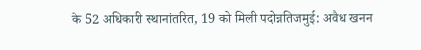के 52 अधिकारी स्थानांतरित, 19 को मिली पदोन्नतिजमुई: अवैध खनन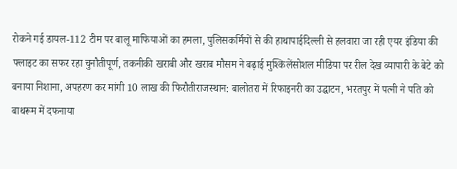रोकने गई डायल-112 टीम पर बालू माफियाओं का हमला, पुलिसकर्मियों से की हाथापाईदिल्ली से हलवारा जा रही एयर इंडिया की फ्लाइट का सफर रहा चुनौतीपूर्ण, तकनीकी खराबी और खराब मौसम ने बढ़ाई मुश्किलेंसोशल मीडिया पर रील देख व्यापारी के बेटे को बनाया निशाना, अपहरण कर मांगी 10 लाख की फिरौतीराजस्थान: बालोतरा में रिफाइनरी का उद्घाटन, भरतपुर में पत्नी ने पति को बाथरूम में दफनाया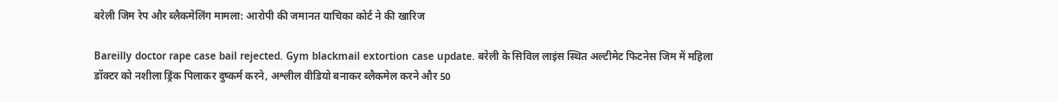बरेली जिम रेप और ब्लैकमेलिंग मामला: आरोपी की जमानत याचिका कोर्ट ने की खारिज

Bareilly doctor rape case bail rejected. Gym blackmail extortion case update. बरेली के सिविल लाइंस स्थित अल्टीमेट फिटनेस जिम में महिला डॉक्टर को नशीला ड्रिंक पिलाकर दुष्कर्म करने, अश्लील वीडियो बनाकर ब्लैकमेल करने और 50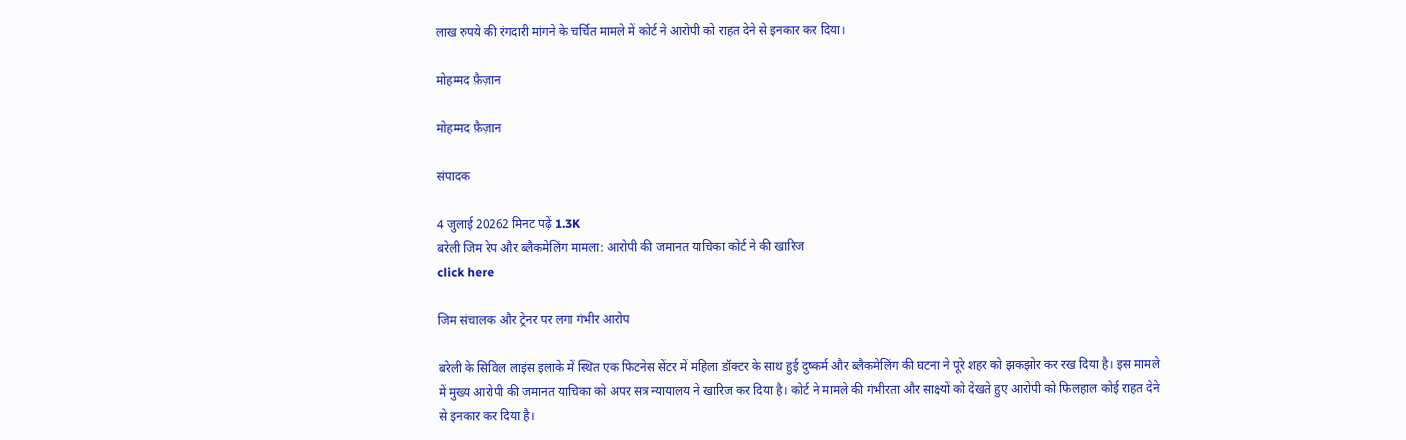लाख रुपये की रंगदारी मांगने के चर्चित मामले में कोर्ट ने आरोपी को राहत देने से इनकार कर दिया।

मोहम्मद फ़ैज़ान

मोहम्मद फ़ैज़ान

संपादक

4 जुलाई 20262 मिनट पढ़ें 1.3K
बरेली जिम रेप और ब्लैकमेलिंग मामला: आरोपी की जमानत याचिका कोर्ट ने की खारिज
click here

जिम संचालक और ट्रेनर पर लगा गंभीर आरोप

बरेली के सिविल लाइंस इलाके में स्थित एक फिटनेस सेंटर में महिला डॉक्टर के साथ हुई दुष्कर्म और ब्लैकमेलिंग की घटना ने पूरे शहर को झकझोर कर रख दिया है। इस मामले में मुख्य आरोपी की जमानत याचिका को अपर सत्र न्यायालय ने खारिज कर दिया है। कोर्ट ने मामले की गंभीरता और साक्ष्यों को देखते हुए आरोपी को फिलहाल कोई राहत देने से इनकार कर दिया है।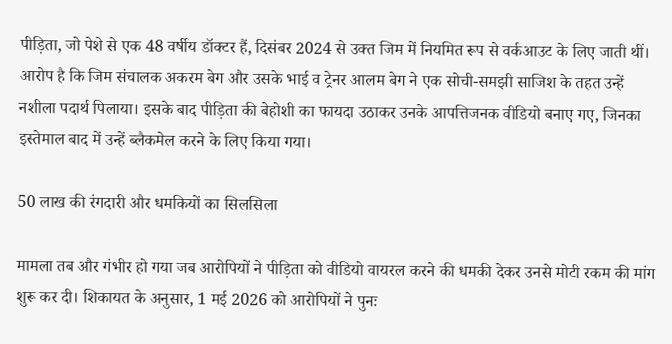पीड़िता, जो पेशे से एक 48 वर्षीय डॉक्टर हैं, दिसंबर 2024 से उक्त जिम में नियमित रूप से वर्कआउट के लिए जाती थीं। आरोप है कि जिम संचालक अकरम बेग और उसके भाई व ट्रेनर आलम बेग ने एक सोची-समझी साजिश के तहत उन्हें नशीला पदार्थ पिलाया। इसके बाद पीड़िता की बेहोशी का फायदा उठाकर उनके आपत्तिजनक वीडियो बनाए गए, जिनका इस्तेमाल बाद में उन्हें ब्लैकमेल करने के लिए किया गया।

50 लाख की रंगदारी और धमकियों का सिलसिला

मामला तब और गंभीर हो गया जब आरोपियों ने पीड़िता को वीडियो वायरल करने की धमकी देकर उनसे मोटी रकम की मांग शुरू कर दी। शिकायत के अनुसार, 1 मई 2026 को आरोपियों ने पुनः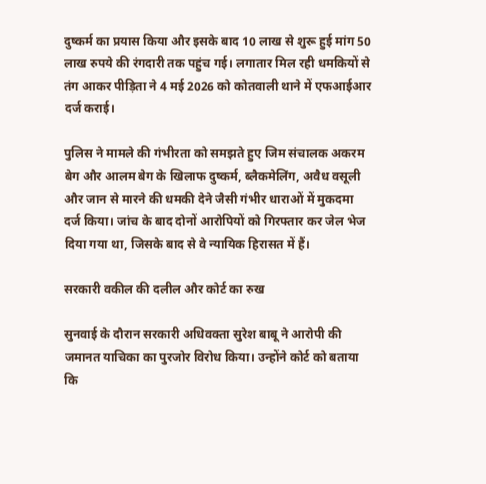दुष्कर्म का प्रयास किया और इसके बाद 10 लाख से शुरू हुई मांग 50 लाख रुपये की रंगदारी तक पहुंच गई। लगातार मिल रही धमकियों से तंग आकर पीड़िता ने 4 मई 2026 को कोतवाली थाने में एफआईआर दर्ज कराई।

पुलिस ने मामले की गंभीरता को समझते हुए जिम संचालक अकरम बेग और आलम बेग के खिलाफ दुष्कर्म, ब्लैकमेलिंग, अवैध वसूली और जान से मारने की धमकी देने जैसी गंभीर धाराओं में मुकदमा दर्ज किया। जांच के बाद दोनों आरोपियों को गिरफ्तार कर जेल भेज दिया गया था, जिसके बाद से वे न्यायिक हिरासत में हैं।

सरकारी वकील की दलील और कोर्ट का रुख

सुनवाई के दौरान सरकारी अधिवक्ता सुरेश बाबू ने आरोपी की जमानत याचिका का पुरजोर विरोध किया। उन्होंने कोर्ट को बताया कि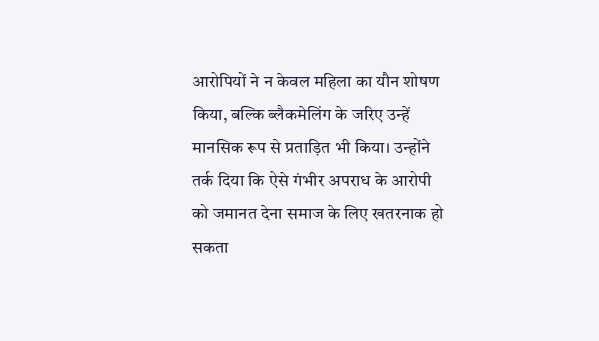आरोपियों ने न केवल महिला का यौन शोषण किया, बल्कि ब्लैकमेलिंग के जरिए उन्हें मानसिक रूप से प्रताड़ित भी किया। उन्होंने तर्क दिया कि ऐसे गंभीर अपराध के आरोपी को जमानत देना समाज के लिए खतरनाक हो सकता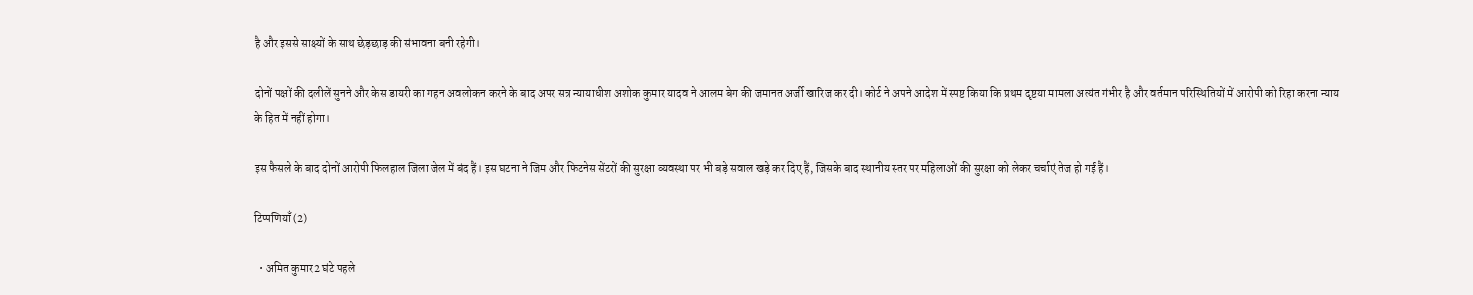है और इससे साक्ष्यों के साथ छेड़छाड़ की संभावना बनी रहेगी।

दोनों पक्षों की दलीलें सुनने और केस डायरी का गहन अवलोकन करने के बाद अपर सत्र न्यायाधीश अशोक कुमार यादव ने आलम बेग की जमानत अर्जी खारिज कर दी। कोर्ट ने अपने आदेश में स्पष्ट किया कि प्रथम दृष्टया मामला अत्यंत गंभीर है और वर्तमान परिस्थितियों में आरोपी को रिहा करना न्याय के हित में नहीं होगा।

इस फैसले के बाद दोनों आरोपी फिलहाल जिला जेल में बंद हैं। इस घटना ने जिम और फिटनेस सेंटरों की सुरक्षा व्यवस्था पर भी बड़े सवाल खड़े कर दिए हैं, जिसके बाद स्थानीय स्तर पर महिलाओं की सुरक्षा को लेकर चर्चाएं तेज हो गई हैं।

टिप्पणियाँ (2)

  • अमित कुमार2 घंटे पहले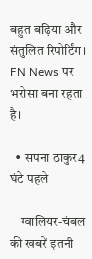बहुत बढ़िया और संतुलित रिपोर्टिंग। FN News पर भरोसा बना रहता है।

  • सपना ठाकुर4 घंटे पहले

    ग्वालियर-चंबल की खबरें इतनी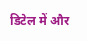डिटेल में और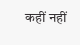कहीं नहीं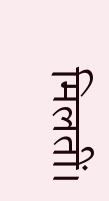मिलतीं।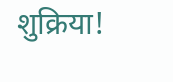शुक्रिया!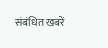संबंधित खबरें